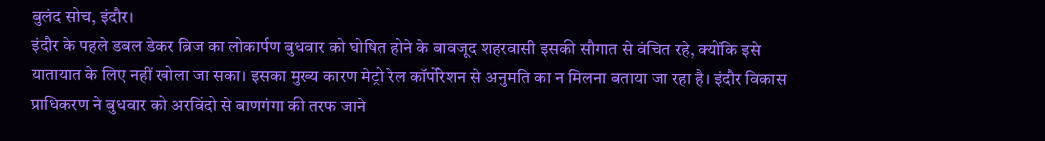बुलंद सोच, इंदौर।
इंदौर के पहले डबल डेकर ब्रिज का लोकार्पण बुधवार को घोषित होने के बावजूद शहरवासी इसकी सौगात से वंचित रहे, क्योंकि इसे यातायात के लिए नहीं खोला जा सका। इसका मुख्य कारण मेट्रो रेल कॉर्पोरेशन से अनुमति का न मिलना बताया जा रहा है। इंदौर विकास प्राधिकरण ने बुधवार को अरविंदो से बाणगंगा की तरफ जाने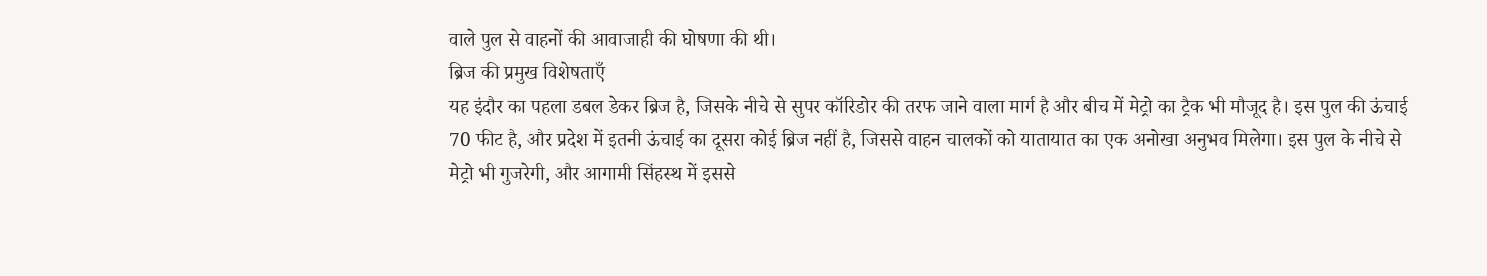वाले पुल से वाहनों की आवाजाही की घोषणा की थी।
ब्रिज की प्रमुख विशेषताएँ
यह इंदौर का पहला डबल डेकर ब्रिज है, जिसके नीचे से सुपर कॉरिडोर की तरफ जाने वाला मार्ग है और बीच में मेट्रो का ट्रैक भी मौजूद है। इस पुल की ऊंचाई 70 फीट है, और प्रदेश में इतनी ऊंचाई का दूसरा कोई ब्रिज नहीं है, जिससे वाहन चालकों को यातायात का एक अनोखा अनुभव मिलेगा। इस पुल के नीचे से मेट्रो भी गुजरेगी, और आगामी सिंहस्थ में इससे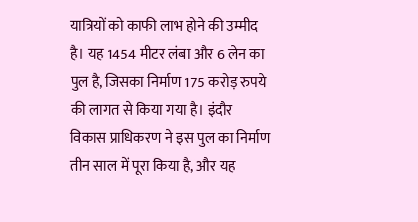यात्रियों को काफी लाभ होने की उम्मीद है। यह 1454 मीटर लंबा और 6 लेन का पुल है, जिसका निर्माण 175 करोड़ रुपये की लागत से किया गया है। इंदौर विकास प्राधिकरण ने इस पुल का निर्माण तीन साल में पूरा किया है, और यह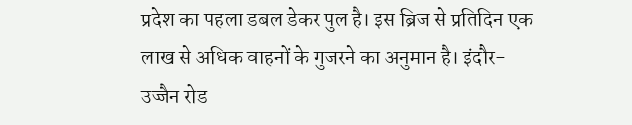प्रदेश का पहला डबल डेकर पुल है। इस ब्रिज से प्रतिदिन एक लाख से अधिक वाहनों के गुजरने का अनुमान है। इंदौर-उज्जैन रोड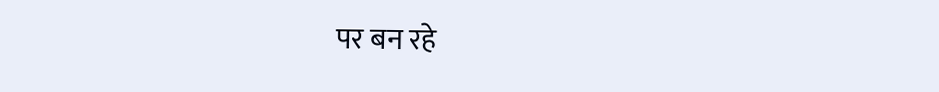पर बन रहे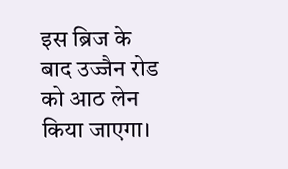इस ब्रिज के बाद उज्जैन रोड को आठ लेन किया जाएगा।